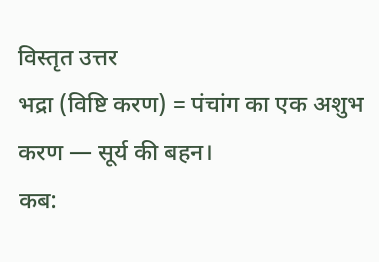विस्तृत उत्तर
भद्रा (विष्टि करण) = पंचांग का एक अशुभ करण — सूर्य की बहन।
कब: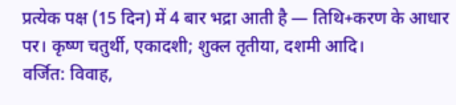प्रत्येक पक्ष (15 दिन) में 4 बार भद्रा आती है — तिथि+करण के आधार पर। कृष्ण चतुर्थी, एकादशी; शुक्ल तृतीया, दशमी आदि।
वर्जित: विवाह,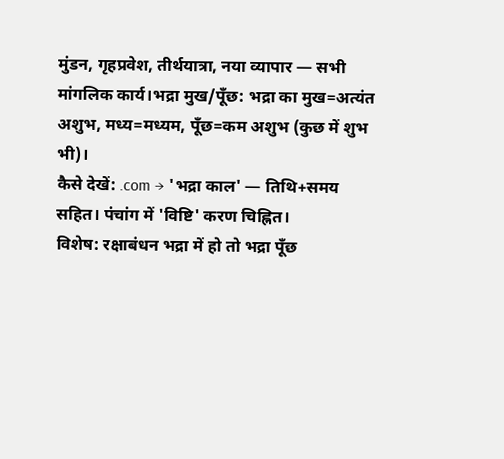मुंडन, गृहप्रवेश, तीर्थयात्रा, नया व्यापार — सभी मांगलिक कार्य।भद्रा मुख/पूँछ: भद्रा का मुख=अत्यंत अशुभ, मध्य=मध्यम, पूँछ=कम अशुभ (कुछ में शुभ भी)।
कैसे देखें: .com → 'भद्रा काल' — तिथि+समय सहित। पंचांग में 'विष्टि' करण चिह्नित।
विशेष: रक्षाबंधन भद्रा में हो तो भद्रा पूँछ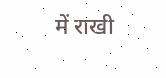में राखी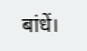बांधें।